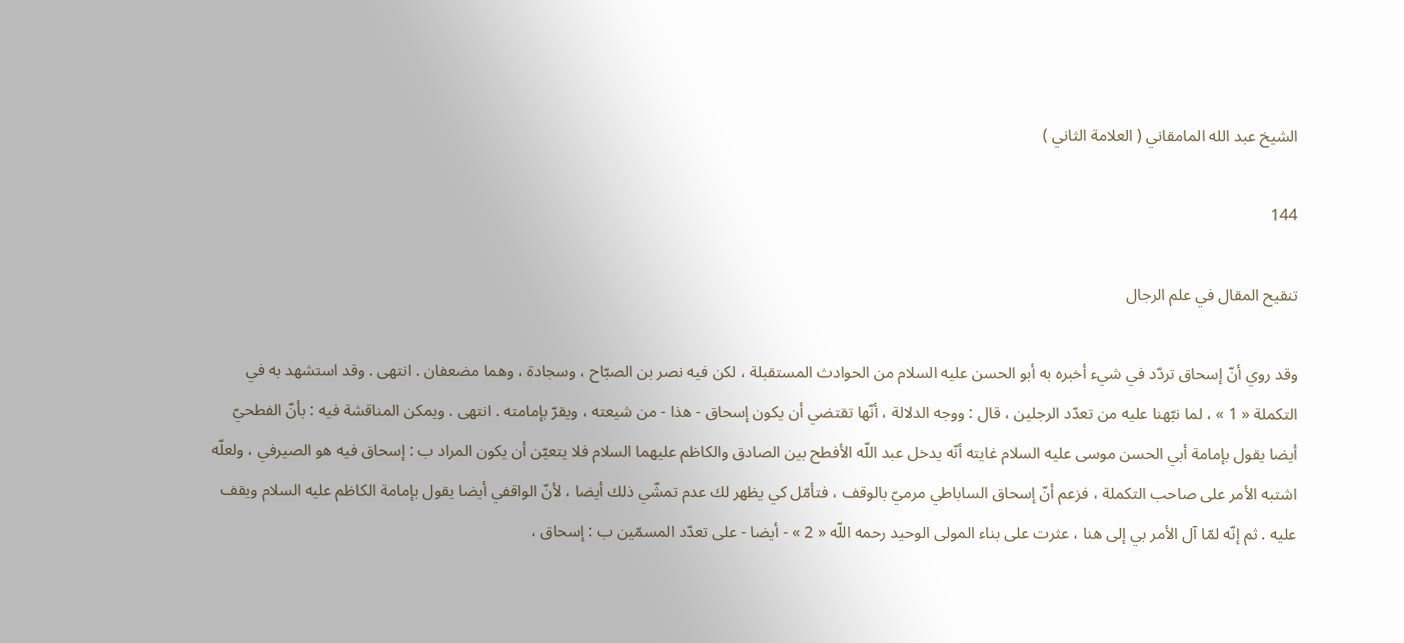الشيخ عبد الله المامقاني ( العلامة الثاني )

144

تنقيح المقال في علم الرجال

وقد روي أنّ إسحاق تردّد في شيء أخبره به أبو الحسن عليه السلام من الحوادث المستقبلة ، لكن فيه نصر بن الصبّاح ، وسجادة ، وهما مضعفان . انتهى . وقد استشهد به في التكملة « 1 » ، لما نبّهنا عليه من تعدّد الرجلين ، قال : ووجه الدلالة ، أنّها تقتضي أن يكون إسحاق - هذا - من شيعته ، ويقرّ بإمامته . انتهى . ويمكن المناقشة فيه : بأنّ الفطحيّ أيضا يقول بإمامة أبي الحسن موسى عليه السلام غايته أنّه يدخل عبد اللّه الأفطح بين الصادق والكاظم عليهما السلام فلا يتعيّن أن يكون المراد ب : إسحاق فيه هو الصيرفي ، ولعلّه اشتبه الأمر على صاحب التكملة ، فزعم أنّ إسحاق الساباطي مرميّ بالوقف ، فتأمّل كي يظهر لك عدم تمشّي ذلك أيضا ، لأنّ الواقفي أيضا يقول بإمامة الكاظم عليه السلام ويقف عليه . ثم إنّه لمّا آل الأمر بي إلى هنا ، عثرت على بناء المولى الوحيد رحمه اللّه « 2 » - أيضا - على تعدّد المسمّين ب : إسحاق ،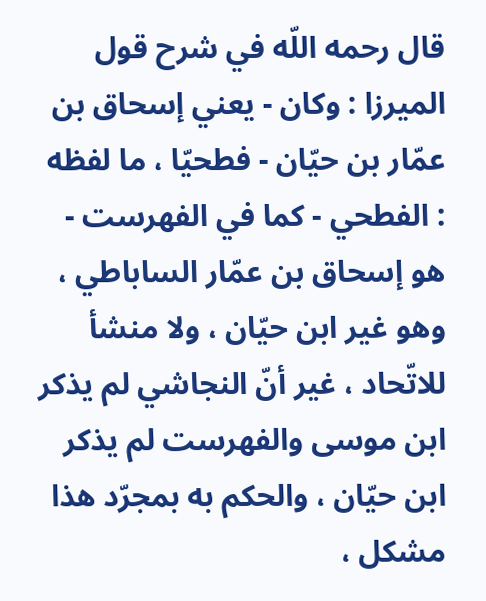قال رحمه اللّه في شرح قول الميرزا : وكان - يعني إسحاق بن عمّار بن حيّان - فطحيّا ، ما لفظه : الفطحي - كما في الفهرست - هو إسحاق بن عمّار الساباطي ، وهو غير ابن حيّان ، ولا منشأ للاتّحاد ، غير أنّ النجاشي لم يذكر ابن موسى والفهرست لم يذكر ابن حيّان ، والحكم به بمجرّد هذا مشكل ،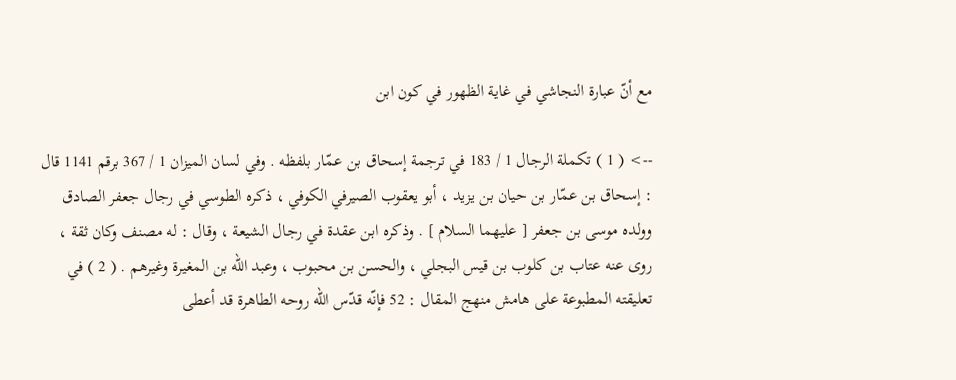مع أنّ عبارة النجاشي في غاية الظهور في كون ابن

--> ( 1 ) تكملة الرجال 1 / 183 في ترجمة إسحاق بن عمّار بلفظه . وفي لسان الميزان 1 / 367 برقم 1141 قال : إسحاق بن عمّار بن حيان بن يزيد ، أبو يعقوب الصيرفي الكوفي ، ذكره الطوسي في رجال جعفر الصادق وولده موسى بن جعفر [ عليهما السلام ] . وذكره ابن عقدة في رجال الشيعة ، وقال : له مصنف وكان ثقة ، روى عنه عتاب بن كلوب بن قيس البجلي ، والحسن بن محبوب ، وعبد اللّه بن المغيرة وغيرهم . ( 2 ) في تعليقته المطبوعة على هامش منهج المقال : 52 فإنّه قدّس اللّه روحه الطاهرة قد أعطى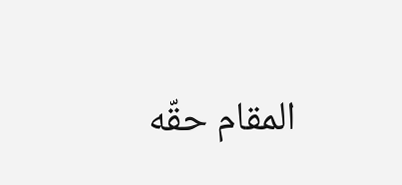المقام حقّه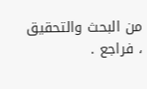من البحث والتحقيق ، فراجع .